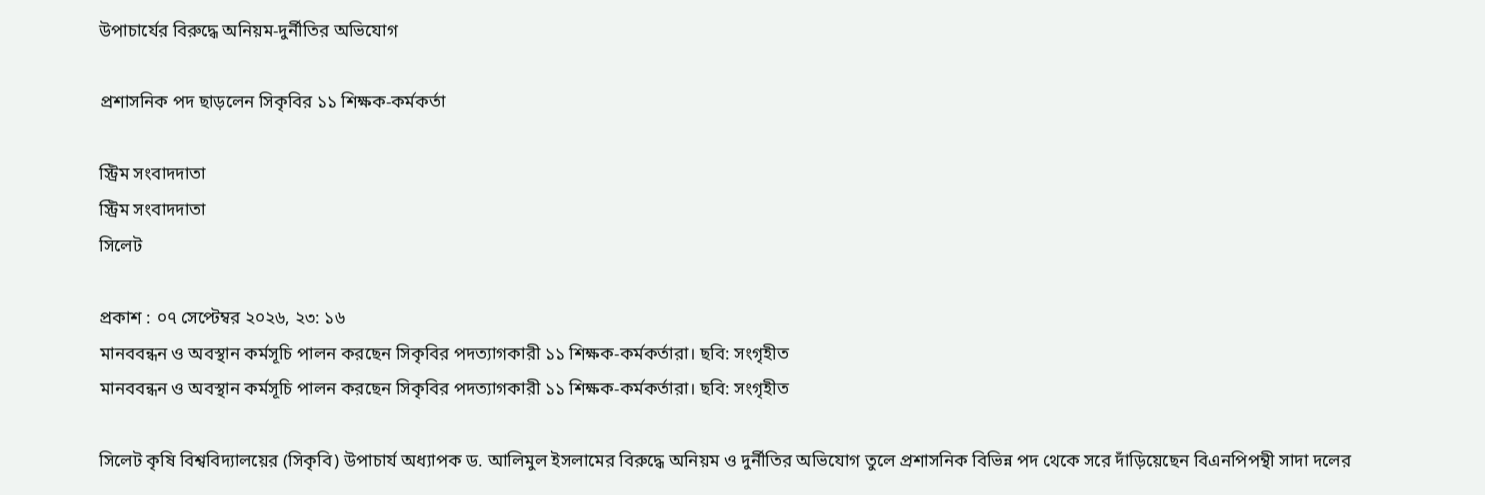উপাচার্যের বিরুদ্ধে অনিয়ম-দুর্নীতির অভিযোগ

প্রশাসনিক পদ ছাড়লেন সিকৃবির ১১ শিক্ষক-কর্মকর্তা

স্ট্রিম সংবাদদাতা
স্ট্রিম সংবাদদাতা
সিলেট

প্রকাশ : ০৭ সেপ্টেম্বর ২০২৬, ২৩: ১৬
মানববন্ধন ও অবস্থান কর্মসূচি পালন করছেন সিকৃবির পদত্যাগকারী ১১ শিক্ষক-কর্মকর্তারা। ছবি: সংগৃহীত
মানববন্ধন ও অবস্থান কর্মসূচি পালন করছেন সিকৃবির পদত্যাগকারী ১১ শিক্ষক-কর্মকর্তারা। ছবি: সংগৃহীত

সিলেট কৃষি বিশ্ববিদ্যালয়ের (সিকৃবি) উপাচার্য অধ্যাপক ড. আলিমুল ইসলামের বিরুদ্ধে অনিয়ম ও দুর্নীতির অভিযোগ তুলে প্রশাসনিক বিভিন্ন পদ থেকে সরে দাঁড়িয়েছেন বিএনপিপন্থী সাদা দলের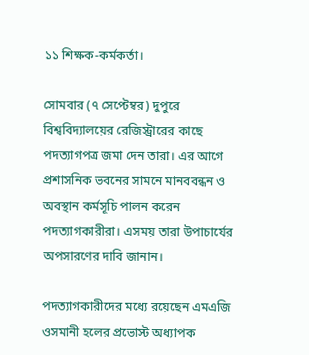১১ শিক্ষক-কর্মকর্তা।

সোমবার (৭ সেপ্টেম্বর) দুপুরে বিশ্ববিদ্যালয়ের রেজিস্ট্রারের কাছে পদত্যাগপত্র জমা দেন তারা। এর আগে প্রশাসনিক ভবনের সামনে মানববন্ধন ও অবস্থান কর্মসূচি পালন করেন পদত্যাগকারীরা। এসময় তারা উপাচার্যের অপসারণের দাবি জানান।

পদত্যাগকারীদের মধ্যে রয়েছেন এমএজি ওসমানী হলের প্রভোস্ট অধ্যাপক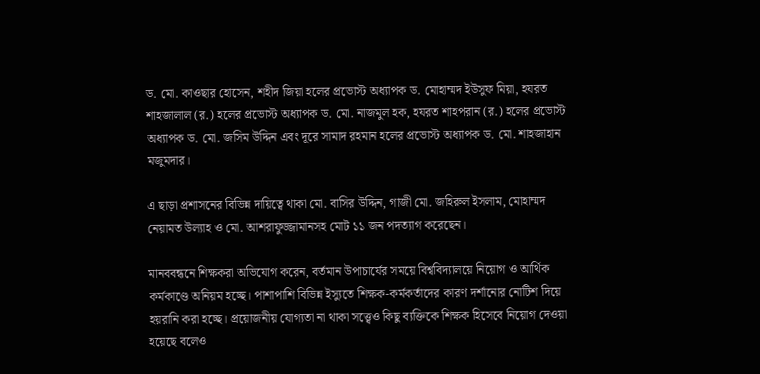ড. মো. কাওছার হোসেন, শহীদ জিয়া হলের প্রভোস্ট অধ্যাপক ড. মোহাম্মদ ইউসুফ মিয়া, হযরত শাহজালাল (র.) হলের প্রভোস্ট অধ্যাপক ড. মো. নাজমুল হক, হযরত শাহপরান (র.) হলের প্রভোস্ট অধ্যাপক ড. মো. জসিম উদ্দিন এবং দূরে সামাদ রহমান হলের প্রভোস্ট অধ্যাপক ড. মো. শাহজাহান মজুমদার।

এ ছাড়া প্রশাসনের বিভিন্ন দায়িত্বে থাকা মো. বাসির উদ্দিন, গাজী মো. জহিরুল ইসলাম, মোহাম্মদ নেয়ামত উল্যাহ ও মো. আশরাফুজ্জামানসহ মোট ১১ জন পদত্যাগ করেছেন।

মানববন্ধনে শিক্ষকরা অভিযোগ করেন, বর্তমান উপাচার্যের সময়ে বিশ্ববিদ্যালয়ে নিয়োগ ও আর্থিক কর্মকাণ্ডে অনিয়ম হচ্ছে। পাশাপাশি বিভিন্ন ইস্যুতে শিক্ষক-কর্মকর্তাদের কারণ দর্শানোর নোটিশ দিয়ে হয়রানি করা হচ্ছে। প্রয়োজনীয় যোগ্যতা না থাকা সত্ত্বেও কিছু ব্যক্তিকে শিক্ষক হিসেবে নিয়োগ দেওয়া হয়েছে বলেও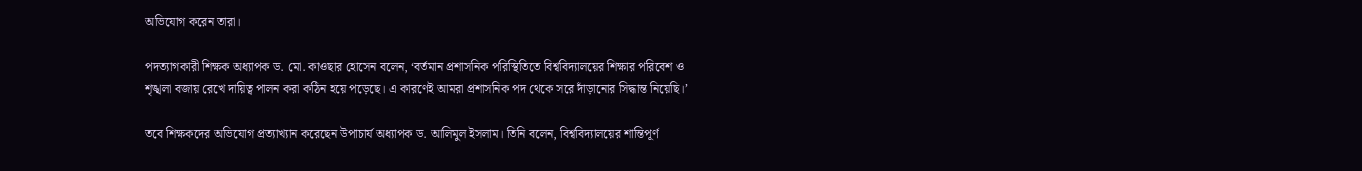অভিযোগ করেন তারা।

পদত্যাগকারী শিক্ষক অধ্যাপক ড. মো. কাওছার হোসেন বলেন, ‘বর্তমান প্রশাসনিক পরিস্থিতিতে বিশ্ববিদ্যালয়ের শিক্ষার পরিবেশ ও শৃঙ্খলা বজায় রেখে দায়িত্ব পালন করা কঠিন হয়ে পড়েছে। এ কারণেই আমরা প্রশাসনিক পদ থেকে সরে দাঁড়ানোর সিদ্ধান্ত নিয়েছি।’

তবে শিক্ষকদের অভিযোগ প্রত্যাখ্যান করেছেন উপাচার্য অধ্যাপক ড. আলিমুল ইসলাম। তিনি বলেন, বিশ্ববিদ্যালয়ের শান্তিপূর্ণ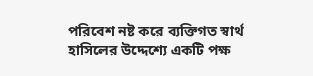পরিবেশ নষ্ট করে ব্যক্তিগত স্বার্থ হাসিলের উদ্দেশ্যে একটি পক্ষ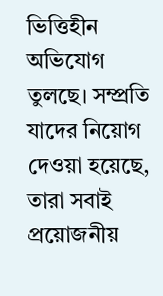ভিত্তিহীন অভিযোগ তুলছে। সম্প্রতি যাদের নিয়োগ দেওয়া হয়েছে, তারা সবাই প্রয়োজনীয়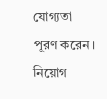যোগ্যতা পূরণ করেন। নিয়োগ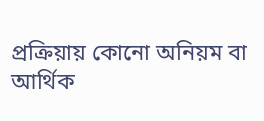প্রক্রিয়ায় কোনো অনিয়ম বা আর্থিক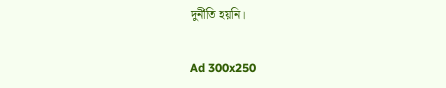দুর্নীতি হয়নি।

Ad 300x250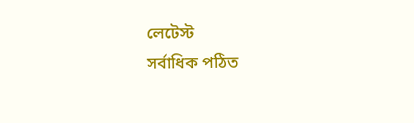লেটেস্ট
সর্বাধিক পঠিত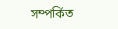সম্পর্কিত